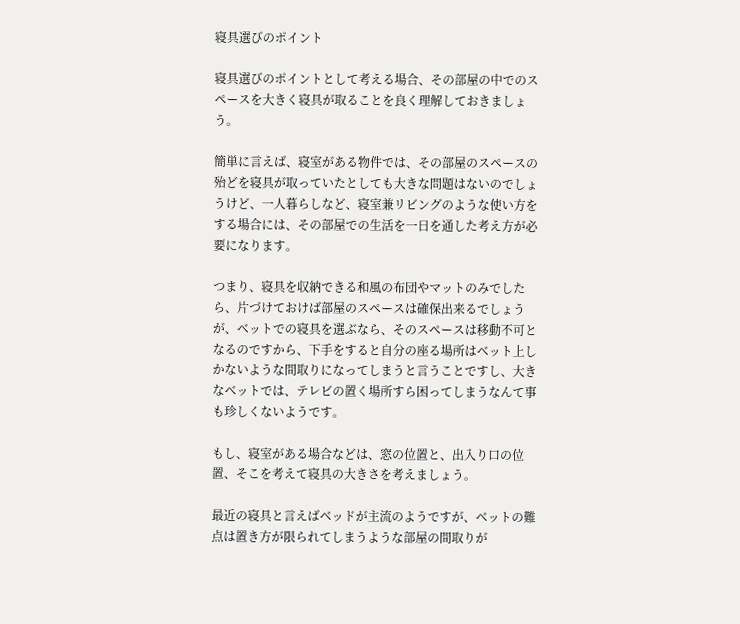寝具選びのポイント

寝具選びのポイントとして考える場合、その部屋の中でのスペースを大きく寝具が取ることを良く理解しておきましょう。

簡単に言えば、寝室がある物件では、その部屋のスペースの殆どを寝具が取っていたとしても大きな問題はないのでしょうけど、一人暮らしなど、寝室兼リビングのような使い方をする場合には、その部屋での生活を一日を通した考え方が必要になります。

つまり、寝具を収納できる和風の布団やマットのみでしたら、片づけておけば部屋のスペースは確保出来るでしょうが、ベットでの寝具を選ぶなら、そのスペースは移動不可となるのですから、下手をすると自分の座る場所はベット上しかないような間取りになってしまうと言うことですし、大きなベットでは、テレビの置く場所すら困ってしまうなんて事も珍しくないようです。

もし、寝室がある場合などは、窓の位置と、出入り口の位置、そこを考えて寝具の大きさを考えましょう。

最近の寝具と言えばベッドが主流のようですが、ベットの難点は置き方が限られてしまうような部屋の間取りが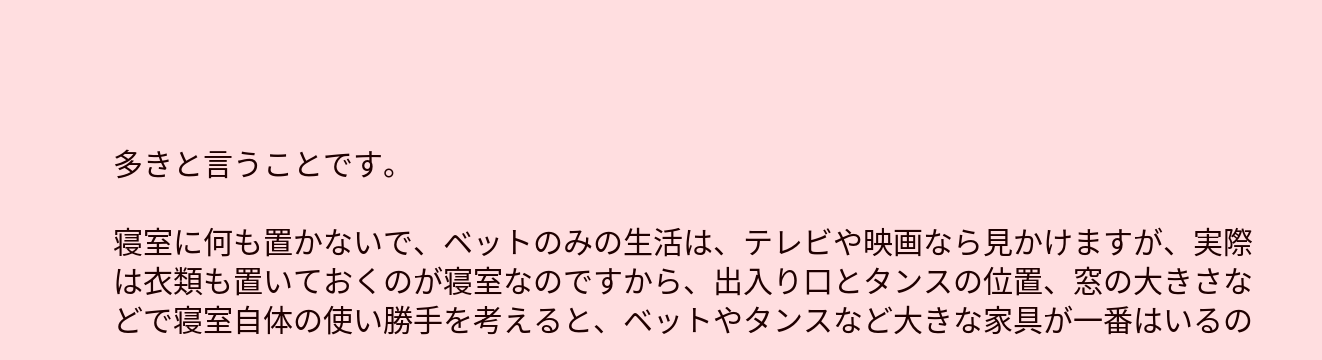多きと言うことです。

寝室に何も置かないで、ベットのみの生活は、テレビや映画なら見かけますが、実際は衣類も置いておくのが寝室なのですから、出入り口とタンスの位置、窓の大きさなどで寝室自体の使い勝手を考えると、ベットやタンスなど大きな家具が一番はいるの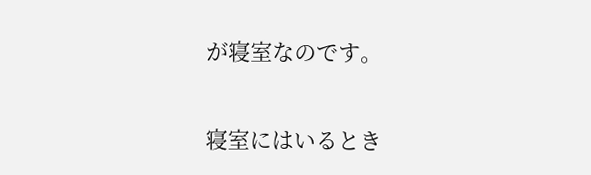が寝室なのです。

寝室にはいるとき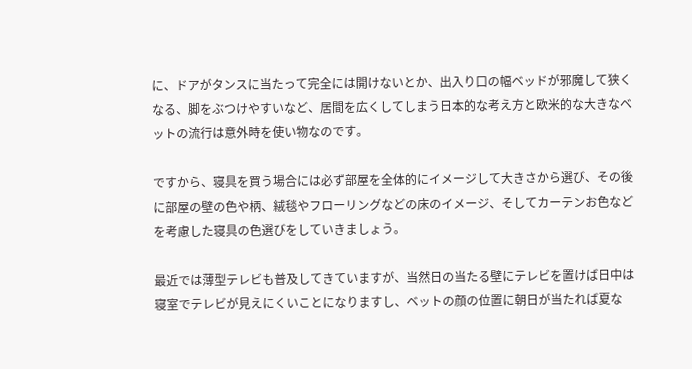に、ドアがタンスに当たって完全には開けないとか、出入り口の幅ベッドが邪魔して狭くなる、脚をぶつけやすいなど、居間を広くしてしまう日本的な考え方と欧米的な大きなベットの流行は意外時を使い物なのです。

ですから、寝具を買う場合には必ず部屋を全体的にイメージして大きさから選び、その後に部屋の壁の色や柄、絨毯やフローリングなどの床のイメージ、そしてカーテンお色などを考慮した寝具の色選びをしていきましょう。

最近では薄型テレビも普及してきていますが、当然日の当たる壁にテレビを置けば日中は寝室でテレビが見えにくいことになりますし、ベットの顔の位置に朝日が当たれば夏な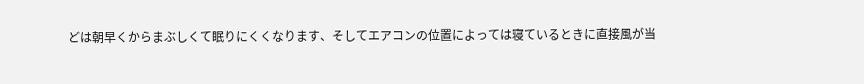どは朝早くからまぶしくて眠りにくくなります、そしてエアコンの位置によっては寝ているときに直接風が当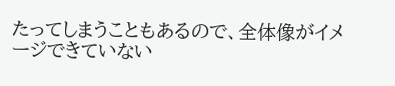たってしまうこともあるので、全体像がイメージできていない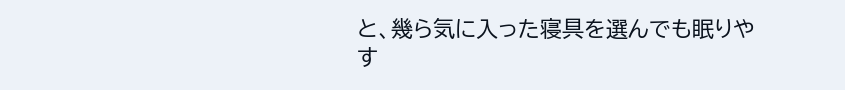と、幾ら気に入った寝具を選んでも眠りやす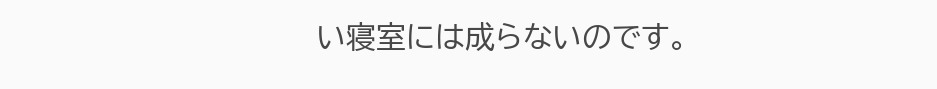い寝室には成らないのです。